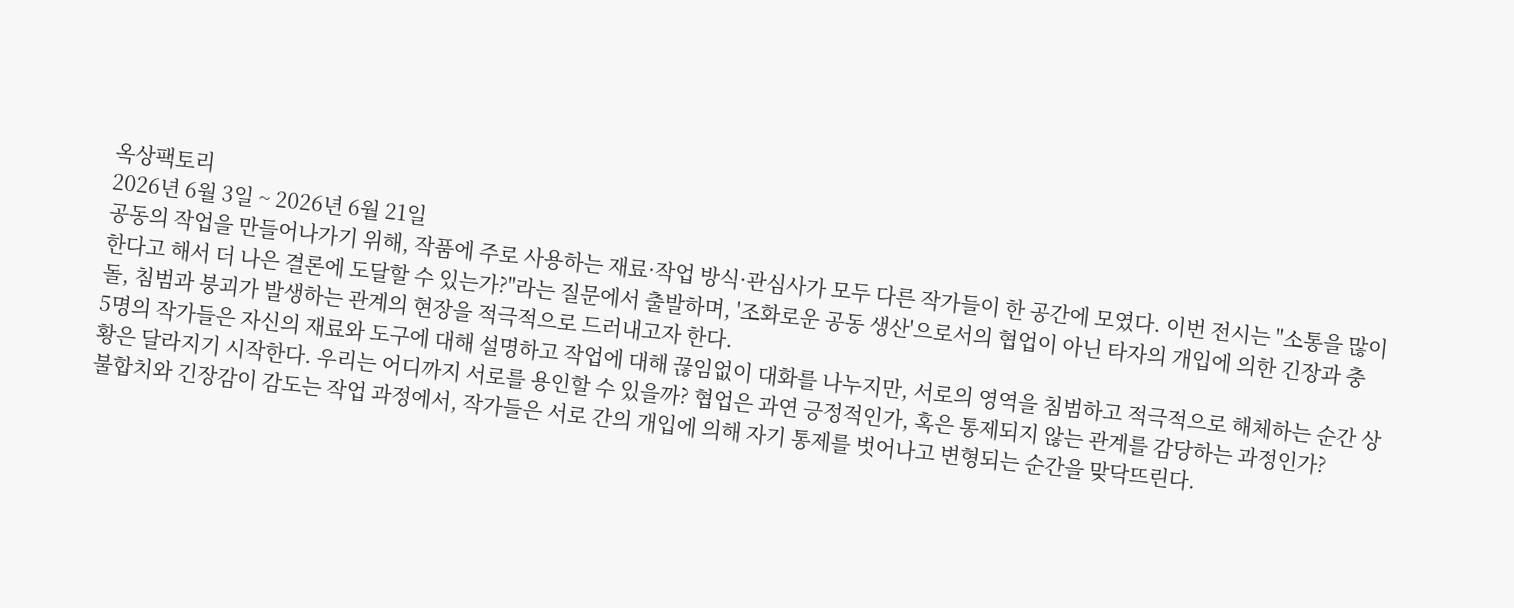옥상팩토리
2026년 6월 3일 ~ 2026년 6월 21일
공동의 작업을 만들어나가기 위해, 작품에 주로 사용하는 재료·작업 방식·관심사가 모두 다른 작가들이 한 공간에 모였다. 이번 전시는 "소통을 많이 한다고 해서 더 나은 결론에 도달할 수 있는가?"라는 질문에서 출발하며, '조화로운 공동 생산'으로서의 협업이 아닌 타자의 개입에 의한 긴장과 충돌, 침범과 붕괴가 발생하는 관계의 현장을 적극적으로 드러내고자 한다.
5명의 작가들은 자신의 재료와 도구에 대해 설명하고 작업에 대해 끊임없이 대화를 나누지만, 서로의 영역을 침범하고 적극적으로 해체하는 순간 상황은 달라지기 시작한다. 우리는 어디까지 서로를 용인할 수 있을까? 협업은 과연 긍정적인가, 혹은 통제되지 않는 관계를 감당하는 과정인가?
불합치와 긴장감이 감도는 작업 과정에서, 작가들은 서로 간의 개입에 의해 자기 통제를 벗어나고 변형되는 순간을 맞닥뜨린다.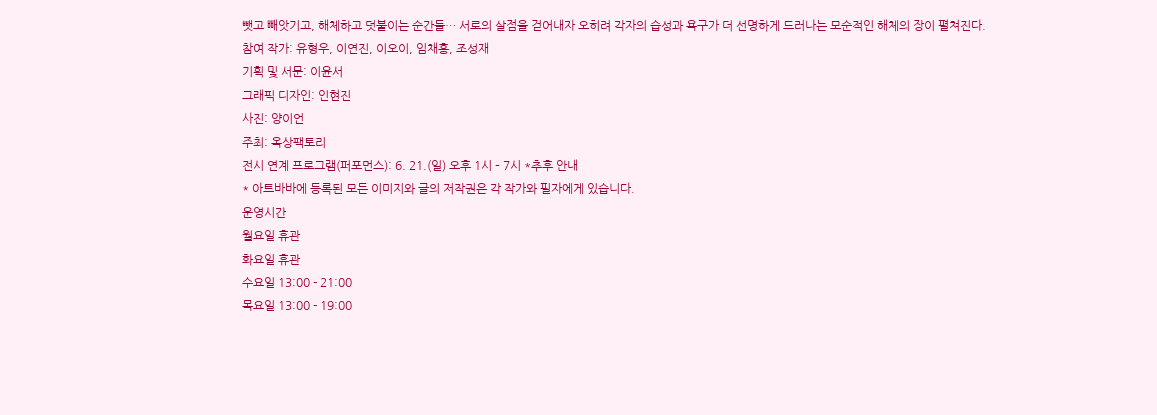뺏고 빼앗기고, 해체하고 덧붙이는 순간들… 서로의 살점을 걷어내자 오히려 각자의 습성과 욕구가 더 선명하게 드러나는 모순적인 해체의 장이 펼쳐진다.
참여 작가: 유형우, 이연진, 이오이, 임채홍, 조성재
기획 및 서문: 이윤서
그래픽 디자인: 인현진
사진: 양이언
주최: 옥상팩토리
전시 연계 프로그램(퍼포먼스): 6. 21.(일) 오후 1시 – 7시 *추후 안내
* 아트바바에 등록된 모든 이미지와 글의 저작권은 각 작가와 필자에게 있습니다.
운영시간
월요일 휴관
화요일 휴관
수요일 13:00 - 21:00
목요일 13:00 - 19:00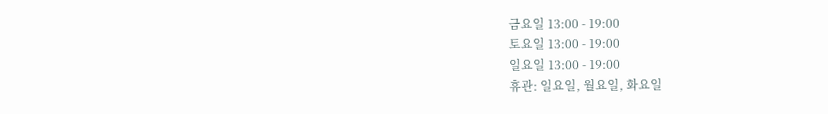금요일 13:00 - 19:00
토요일 13:00 - 19:00
일요일 13:00 - 19:00
휴관: 일요일, 월요일, 화요일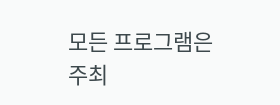모든 프로그램은 주최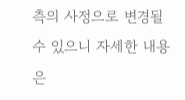측의 사정으로 변경될 수 있으니 자세한 내용은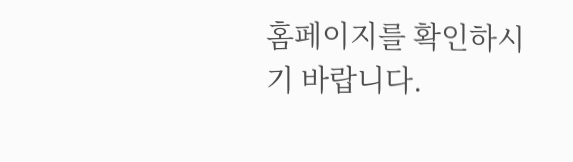홈페이지를 확인하시기 바랍니다.